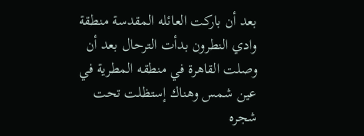بعد أن باركت العائله المقدسة منطقة وادي النطرون بدأت الترحال بعد أن وصلت القاهرة في منطقه المطرية في عين شمس وهناك إستظلت تحت شجره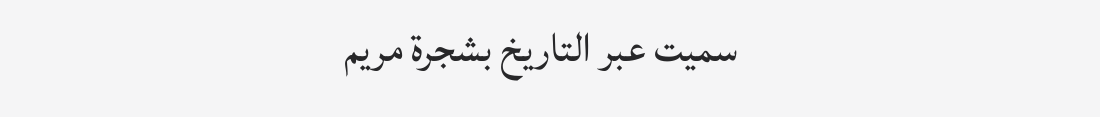سميت عبر التاريخ بشجرة مريم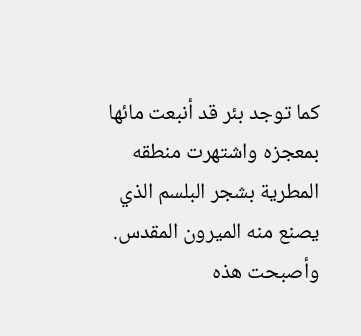كما توجد بئر قد أنبعت مائها بمعجزه واشتهرت منطقه المطرية بشجر البلسم الذي يصنع منه الميرون المقدس.
وأصبحت هذه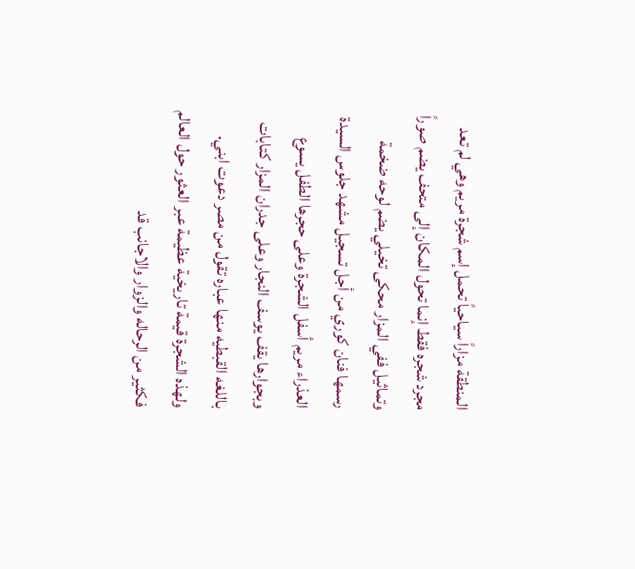المنطقة مزاراً سياحياً تحمل إسم شجرة مريم وهي لم تعد مجرد شجره فقط إنما تحول المكان إلى متحف يضم صوراً وتماثيل ففي المزار محكى تخيلي يضم لوحه ضخمة رسمها فنان كوري من أجل تسجيل مشهد جلوس السيدة العذراء مريم أسفل الشجرة وعلى حجرها الطفل يسوع وبجوارها يقف يوسف النجار وعلى جدران المزار كتابات باللغه القبطيه منها عباره تقول من مصر دعوت ابني.
ولهذه الشجرة قيمة تاريخية عظيمة عبر العثور حول العالم فكثير من الرحاله والزوار والاجانب قد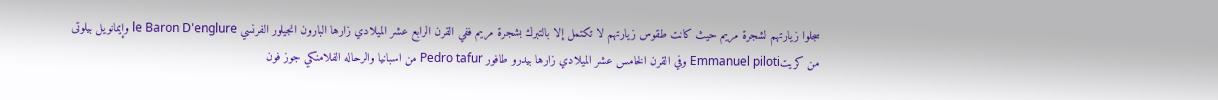سجلوا زيارتهم لشجرة مريم حيث كانت طقوس زيارتهم لا تكتمل إلا بالتبرك بشجرة مريم ففي القرن الرابع عشر الميلادي زارها البارون انجيلور الفرنسي le Baron D'englure وإيمانويل بيلوتى من كريتEmmanuel piloti وفي القرن الخامس عشر الميلادي زارها بيدرو طافور Pedro tafur من اسبانيا والرحاله الفلامنكي جوز فون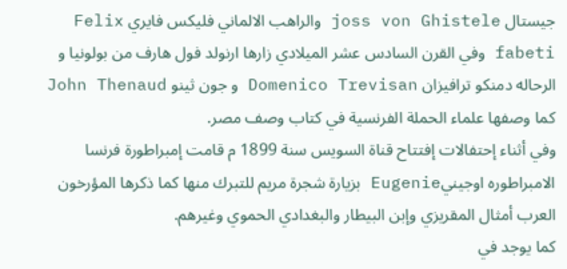جيستال joss von Ghistele والراهب الالماني فليكس فايري Felix fabeti وفي القرن السادس عشر الميلادي زارها ارنولد فول هارف من بولونيا و الرحاله دمنكو ترافيزان Domenico Trevisan و جون ثينو John Thenaud كما وصفها علماء الحملة الفرنسية في كتاب وصف مصر.
وفي أثناء إحتفالات إفتتاح قناة السويس سنة 1899 م قامت إمبراطورة فرنسا الامبراطوره اوجينيEugenie بزيارة شجرة مريم للتبرك منها كما ذكرها المؤرخون العرب أمثال المقريزي وإبن البيطار والبغدادي الحموي وغيرهم.
كما يوجد في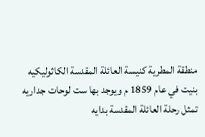منطقة المطرية كنيسة العائلة المقدسة الكاثوليكيه بنيت في عام 1859 م ويوجد بها ست لوحات جداريه تمثل رحلة العائلة المقدسة بدايه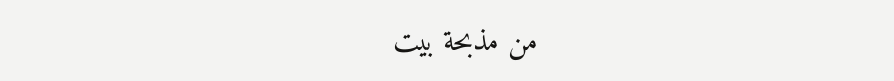من مذبحة بيت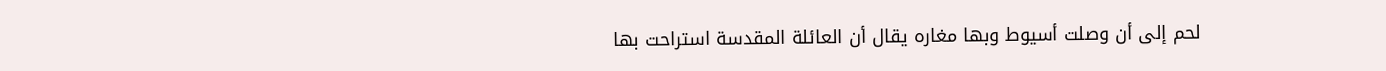لحم إلى أن وصلت أسيوط وبها مغاره يقال أن العائلة المقدسة استراحت بها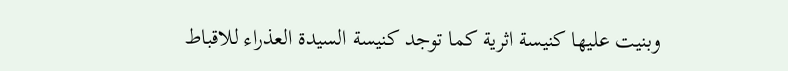وبنيت عليها كنيسة اثرية كما توجد كنيسة السيدة العذراء للاقباط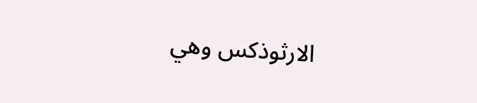الارثوذكس وهي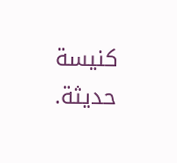كنيسة حديثة.